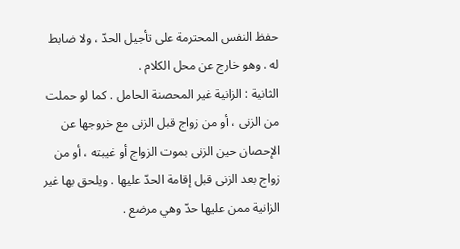حفظ النفس المحترمة على تأجيل الحدّ ، ولا ضابط له . وهو خارج عن محل الكلام .
الثانية : الزانية غير المحصنة الحامل . كما لو حملت من الزنى ، أو من زواج قبل الزنى مع خروجها عن الإحصان حين الزنى بموت الزواج أو غيبته ، أو من زواج بعد الزنى قبل إقامة الحدّ عليها . ويلحق بها غير الزانية ممن عليها حدّ وهي مرضع .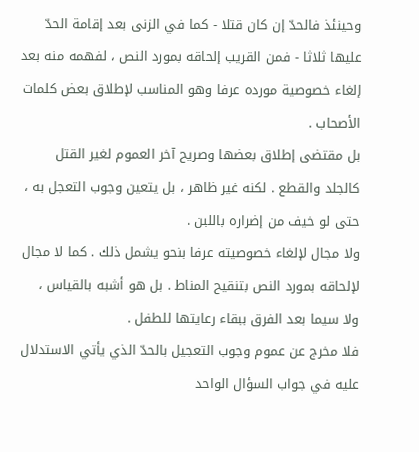وحينئذ فالحدّ إن كان قتلا - كما في الزنى بعد إقامة الحدّ عليها ثلاثا - فمن القريب إلحاقه بمورد النص ، لفهمه منه بعد إلغاء خصوصية مورده عرفا وهو المناسب لإطلاق بعض كلمات الأصحاب .
بل مقتضى إطلاق بعضها وصريح آخر العموم لغير القتل كالجلد والقطع . لكنه غير ظاهر ، بل يتعين وجوب التعجل به ، حتى لو خيف من إضراره باللبن .
ولا مجال لإلغاء خصوصيته عرفا بنحو يشمل ذلك . كما لا مجال لإلحاقه بمورد النص بتنقيح المناط . بل هو أشبه بالقياس ، ولا سيما بعد الفرق ببقاء رعايتها للطفل .
فلا مخرج عن عموم وجوب التعجيل بالحدّ الذي يأتي الاستدلال عليه في جواب السؤال الواحد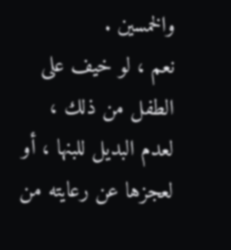والخمسين .
نعم ، لو خيف على الطفل من ذلك ، لعدم البديل للبنها ، أو لعجزها عن رعايته من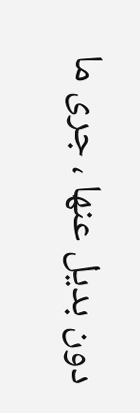دون بديل عنها ، جرى ما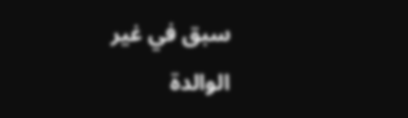سبق في غير الوالدة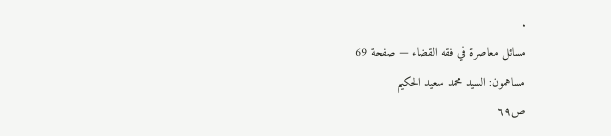.
مسائل معاصرة في فقه القضاء — صفحة 69
مساهمون: السيد محمد سعيد الحكيم
ص٦٩